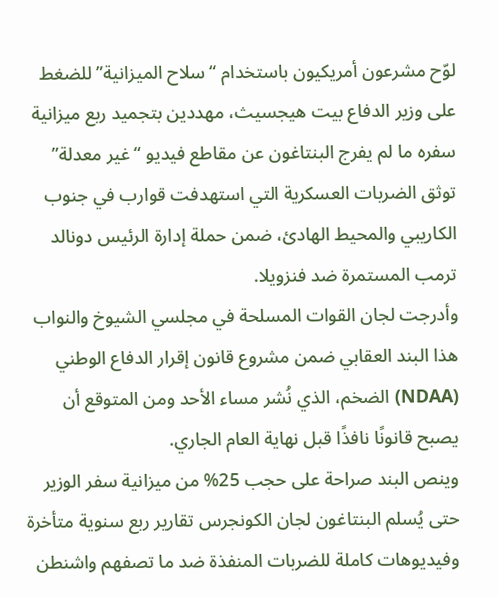لوّح مشرعون أمريكيون باستخدام “سلاح الميزانية” للضغط على وزير الدفاع بيت هيجسيث، مهددين بتجميد ربع ميزانية سفره ما لم يفرج البنتاغون عن مقاطع فيديو “غير معدلة” توثق الضربات العسكرية التي استهدفت قوارب في جنوب الكاريبي والمحيط الهادئ، ضمن حملة إدارة الرئيس دونالد ترمب المستمرة ضد فنزويلا.
وأدرجت لجان القوات المسلحة في مجلسي الشيوخ والنواب هذا البند العقابي ضمن مشروع قانون إقرار الدفاع الوطني (NDAA) الضخم، الذي نُشر مساء الأحد ومن المتوقع أن يصبح قانونًا نافذًا قبل نهاية العام الجاري.
وينص البند صراحة على حجب 25% من ميزانية سفر الوزير حتى يُسلم البنتاغون لجان الكونجرس تقارير ربع سنوية متأخرة وفيديوهات كاملة للضربات المنفذة ضد ما تصفهم واشنطن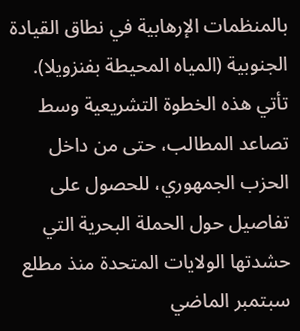بالمنظمات الإرهابية في نطاق القيادة الجنوبية (المياه المحيطة بفنزويلا).
تأتي هذه الخطوة التشريعية وسط تصاعد المطالب، حتى من داخل الحزب الجمهوري، للحصول على تفاصيل حول الحملة البحرية التي حشدتها الولايات المتحدة منذ مطلع سبتمبر الماضي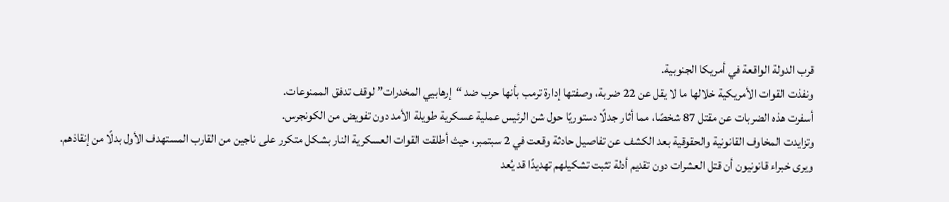قرب الدولة الواقعة في أمريكا الجنوبية.
ونفذت القوات الأمريكية خلالها ما لا يقل عن 22 ضربة، وصفتها إدارة ترمب بأنها حرب ضد “إرهابيي المخدرات” لوقف تدفق الممنوعات.
أسفرت هذه الضربات عن مقتل 87 شخصًا، مما أثار جدلًا دستوريًا حول شن الرئيس عملية عسكرية طويلة الأمد دون تفويض من الكونجرس.
وتزايدت المخاوف القانونية والحقوقية بعد الكشف عن تفاصيل حادثة وقعت في 2 سبتمبر، حيث أطلقت القوات العسكرية النار بشكل متكرر على ناجين من القارب المستهدف الأول بدلًا من إنقاذهم.
ويرى خبراء قانونيون أن قتل العشرات دون تقديم أدلة تثبت تشكيلهم تهديدًا قد يُعد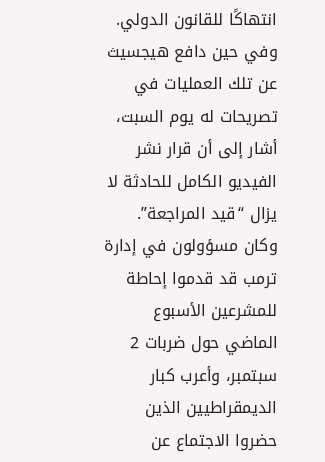انتهاكًا للقانون الدولي.
وفي حين دافع هيجسيث عن تلك العمليات في تصريحات له يوم السبت، أشار إلى أن قرار نشر الفيديو الكامل للحادثة لا يزال “قيد المراجعة”.
وكان مسؤولون في إدارة ترمب قد قدموا إحاطة للمشرعين الأسبوع الماضي حول ضربات 2 سبتمبر، وأعرب كبار الديمقراطيين الذين حضروا الاجتماع عن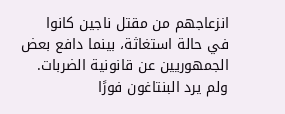انزعاجهم من مقتل ناجين كانوا في حالة استغاثة، بينما دافع بعض الجمهوريين عن قانونية الضربات.
ولم يرد البنتاغون فورًا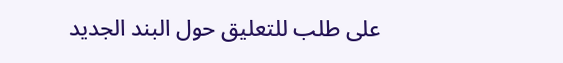على طلب للتعليق حول البند الجديد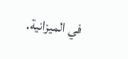في الميزانية.